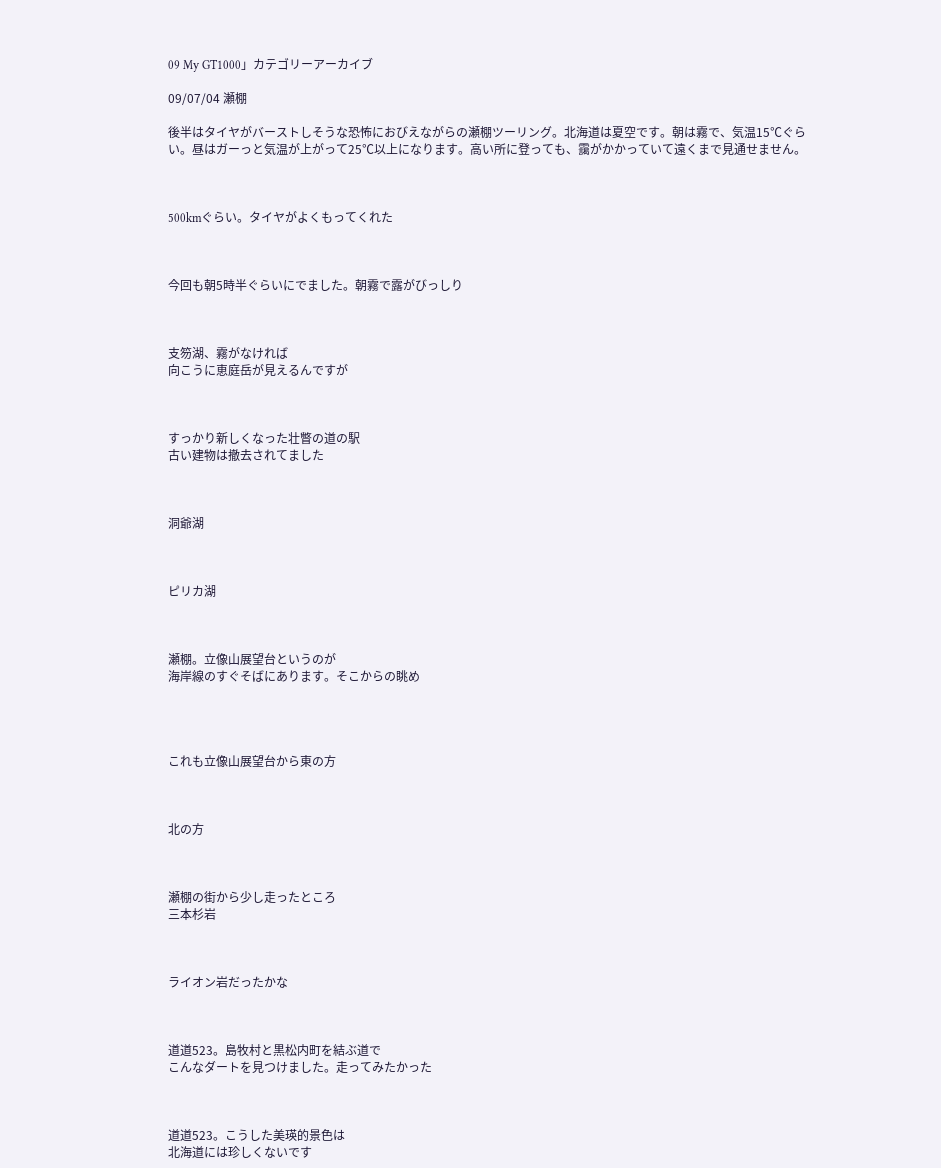09 My GT1000」カテゴリーアーカイブ

09/07/04 瀬棚

後半はタイヤがバーストしそうな恐怖におびえながらの瀬棚ツーリング。北海道は夏空です。朝は霧で、気温15℃ぐらい。昼はガーっと気温が上がって25℃以上になります。高い所に登っても、靄がかかっていて遠くまで見通せません。



500kmぐらい。タイヤがよくもってくれた



今回も朝5時半ぐらいにでました。朝霧で露がびっしり



支笏湖、霧がなければ
向こうに恵庭岳が見えるんですが



すっかり新しくなった壮瞥の道の駅
古い建物は撤去されてました



洞爺湖



ピリカ湖



瀬棚。立像山展望台というのが
海岸線のすぐそばにあります。そこからの眺め




これも立像山展望台から東の方



北の方



瀬棚の街から少し走ったところ
三本杉岩



ライオン岩だったかな



道道523。島牧村と黒松内町を結ぶ道で
こんなダートを見つけました。走ってみたかった



道道523。こうした美瑛的景色は
北海道には珍しくないです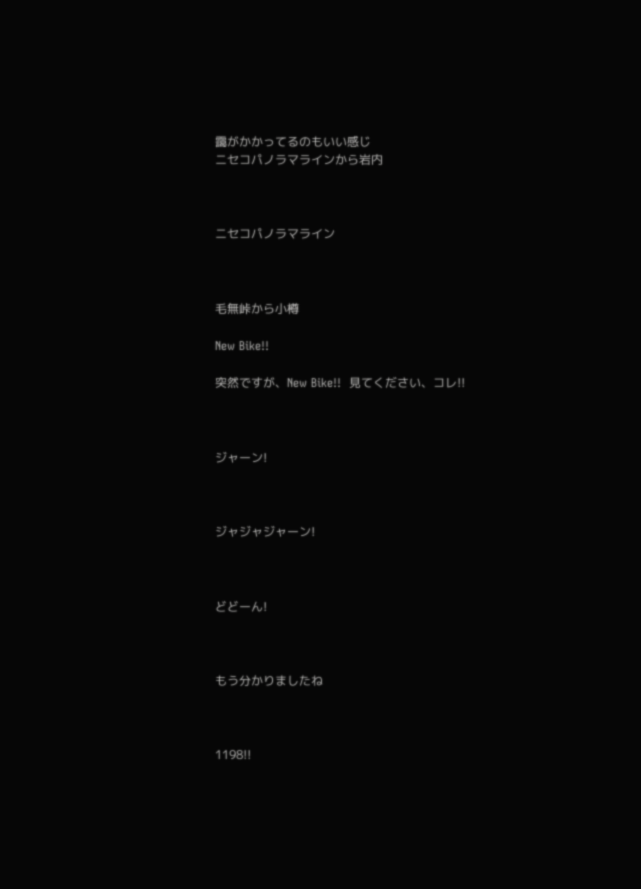靄がかかってるのもいい感じ
ニセコパノラマラインから岩内



ニセコパノラマライン



毛無峠から小樽

New Bike!!

突然ですが、New Bike!!  見てください、コレ!!



ジャーン!



ジャジャジャーン!



どどーん!



もう分かりましたね



1198!!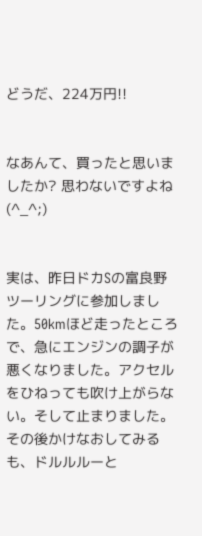どうだ、224万円!!


なあんて、買ったと思いましたか? 思わないですよね(^_^;)


実は、昨日ドカSの富良野ツーリングに参加しました。50kmほど走ったところで、急にエンジンの調子が悪くなりました。アクセルをひねっても吹け上がらない。そして止まりました。その後かけなおしてみるも、ドルルルーと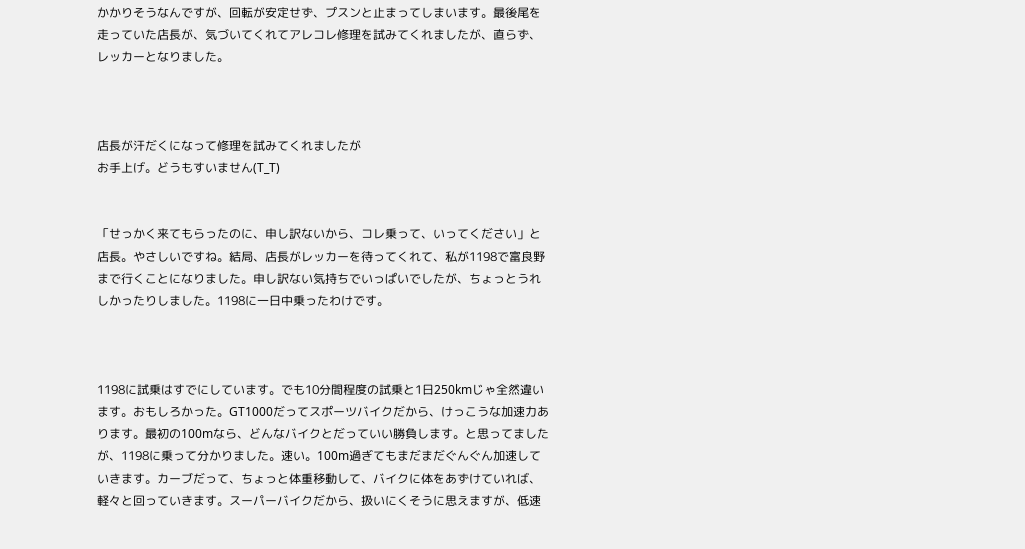かかりそうなんですが、回転が安定せず、プスンと止まってしまいます。最後尾を走っていた店長が、気づいてくれてアレコレ修理を試みてくれましたが、直らず、レッカーとなりました。



店長が汗だくになって修理を試みてくれましたが
お手上げ。どうもすいません(T_T)


「せっかく来てもらったのに、申し訳ないから、コレ乗って、いってください」と店長。やさしいですね。結局、店長がレッカーを待ってくれて、私が1198で富良野まで行くことになりました。申し訳ない気持ちでいっぱいでしたが、ちょっとうれしかったりしました。1198に一日中乗ったわけです。



1198に試乗はすでにしています。でも10分間程度の試乗と1日250kmじゃ全然違います。おもしろかった。GT1000だってスポーツバイクだから、けっこうな加速力あります。最初の100mなら、どんなバイクとだっていい勝負します。と思ってましたが、1198に乗って分かりました。速い。100m過ぎてもまだまだぐんぐん加速していきます。カーブだって、ちょっと体重移動して、バイクに体をあずけていれば、軽々と回っていきます。スーパーバイクだから、扱いにくそうに思えますが、低速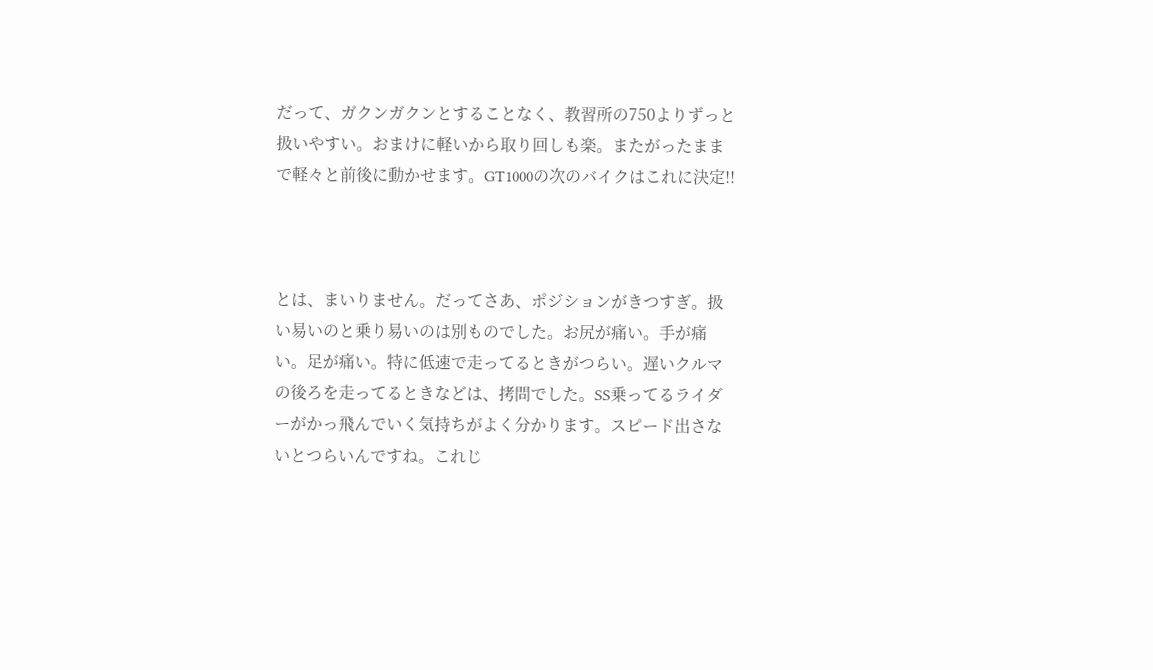だって、ガクンガクンとすることなく、教習所の750よりずっと扱いやすい。おまけに軽いから取り回しも楽。またがったままで軽々と前後に動かせます。GT1000の次のバイクはこれに決定!!



とは、まいりません。だってさあ、ポジションがきつすぎ。扱い易いのと乗り易いのは別ものでした。お尻が痛い。手が痛い。足が痛い。特に低速で走ってるときがつらい。遅いクルマの後ろを走ってるときなどは、拷問でした。SS乗ってるライダーがかっ飛んでいく気持ちがよく分かります。スピード出さないとつらいんですね。これじ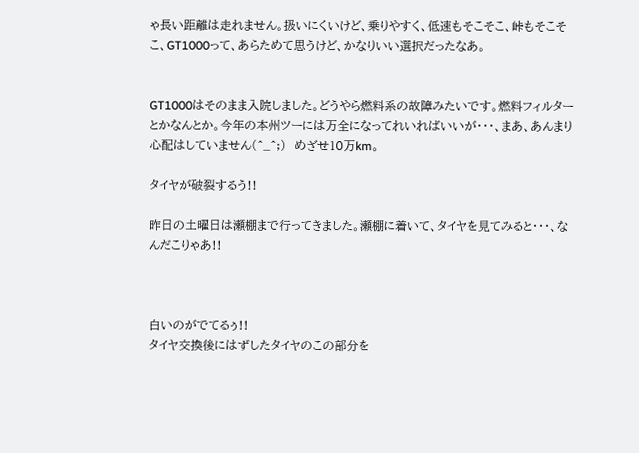ゃ長い距離は走れません。扱いにくいけど、乗りやすく、低速もそこそこ、峠もそこそこ、GT1000って、あらためて思うけど、かなりいい選択だったなあ。


GT1000はそのまま入院しました。どうやら燃料系の故障みたいです。燃料フィルターとかなんとか。今年の本州ツーには万全になってれいればいいが・・・、まあ、あんまり心配はしていません(^_^;)  めざせ10万km。

タイヤが破裂するう!!

昨日の土曜日は瀬棚まで行ってきました。瀬棚に着いて、タイヤを見てみると・・・、なんだこりゃあ!!



白いのがでてるぅ!!
タイヤ交換後にはずしたタイヤのこの部分を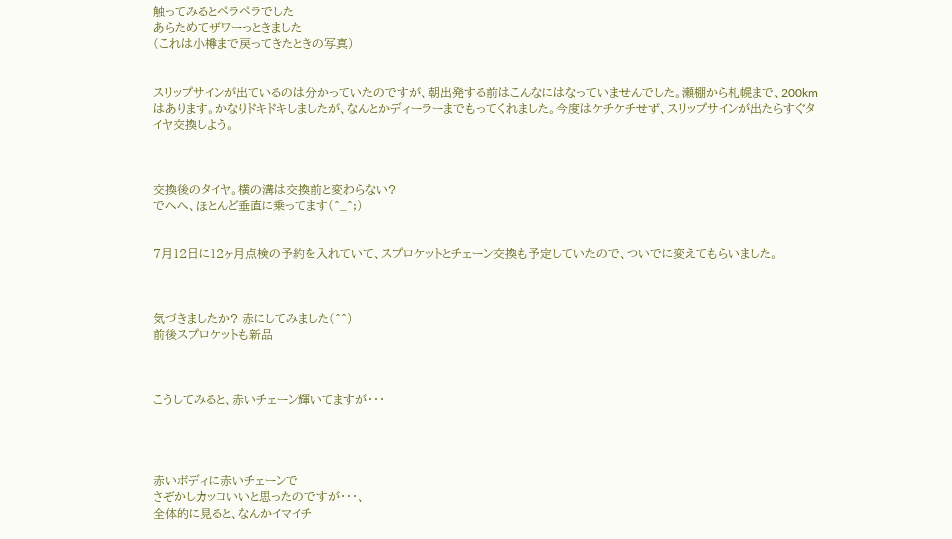触ってみるとペラペラでした
あらためてザワーっときました
(これは小樽まで戻ってきたときの写真)


スリップサインが出ているのは分かっていたのですが、朝出発する前はこんなにはなっていませんでした。瀬棚から札幌まで、200kmはあります。かなりドキドキしましたが、なんとかディーラーまでもってくれました。今度はケチケチせず、スリップサインが出たらすぐタイヤ交換しよう。



交換後のタイヤ。横の溝は交換前と変わらない?
でへへ、ほとんど垂直に乗ってます(^_^;)


7月12日に12ヶ月点検の予約を入れていて、スプロケットとチェーン交換も予定していたので、ついでに変えてもらいました。



気づきましたか? 赤にしてみました(^^)
前後スプロケットも新品



こうしてみると、赤いチェーン輝いてますが・・・




赤いボディに赤いチェーンで
さぞかしカッコいいと思ったのですが・・・、
全体的に見ると、なんかイマイチ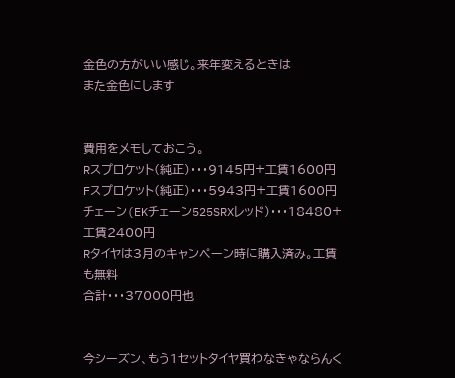金色の方がいい感じ。来年変えるときは
また金色にします


費用をメモしておこう。
Rスプロケット(純正)・・・9145円+工賃1600円
Fスプロケット(純正)・・・5943円+工賃1600円
チェーン(EKチェーン525SRXレッド)・・・18480+工賃2400円
Rタイヤは3月のキャンペーン時に購入済み。工賃も無料
合計・・・37000円也


今シーズン、もう1セットタイヤ買わなきゃならんく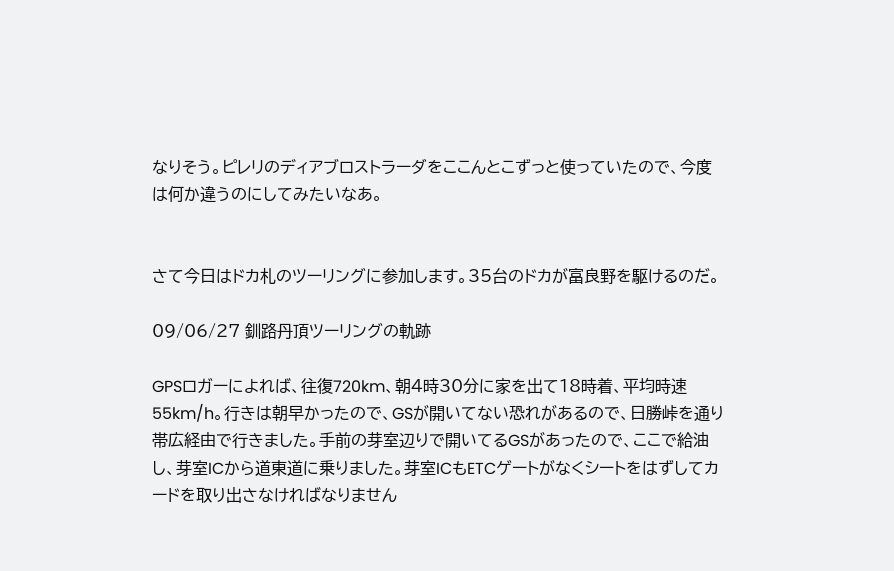なりそう。ピレリのディアブロストラーダをここんとこずっと使っていたので、今度は何か違うのにしてみたいなあ。


さて今日はドカ札のツーリングに参加します。35台のドカが富良野を駆けるのだ。

09/06/27 釧路丹頂ツーリングの軌跡

GPSロガーによれば、往復720km、朝4時30分に家を出て18時着、平均時速55km/h。行きは朝早かったので、GSが開いてない恐れがあるので、日勝峠を通り帯広経由で行きました。手前の芽室辺りで開いてるGSがあったので、ここで給油し、芽室ICから道東道に乗りました。芽室ICもETCゲートがなくシートをはずしてカードを取り出さなければなりません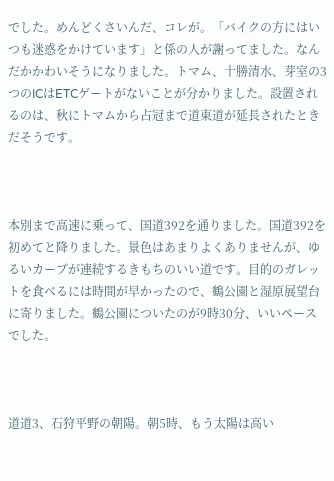でした。めんどくさいんだ、コレが。「バイクの方にはいつも迷惑をかけています」と係の人が謝ってました。なんだかかわいそうになりました。トマム、十勝清水、芽室の3つのICはETCゲートがないことが分かりました。設置されるのは、秋にトマムから占冠まで道東道が延長されたときだそうです。



本別まで高速に乗って、国道392を通りました。国道392を初めてと降りました。景色はあまりよくありませんが、ゆるいカーブが連続するきもちのいい道です。目的のガレットを食べるには時間が早かったので、鶴公園と湿原展望台に寄りました。鶴公園についたのが9時30分、いいペースでした。



道道3、石狩平野の朝陽。朝5時、もう太陽は高い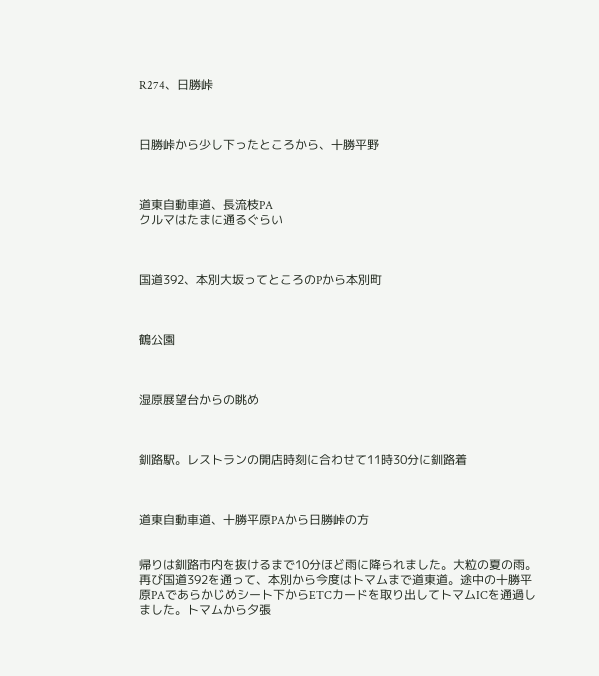R274、日勝峠



日勝峠から少し下ったところから、十勝平野



道東自動車道、長流枝PA
クルマはたまに通るぐらい



国道392、本別大坂ってところのPから本別町



鶴公園



湿原展望台からの眺め



釧路駅。レストランの開店時刻に合わせて11時30分に釧路着



道東自動車道、十勝平原PAから日勝峠の方


帰りは釧路市内を抜けるまで10分ほど雨に降られました。大粒の夏の雨。再び国道392を通って、本別から今度はトマムまで道東道。途中の十勝平原PAであらかじめシート下からETCカードを取り出してトマムICを通過しました。トマムから夕張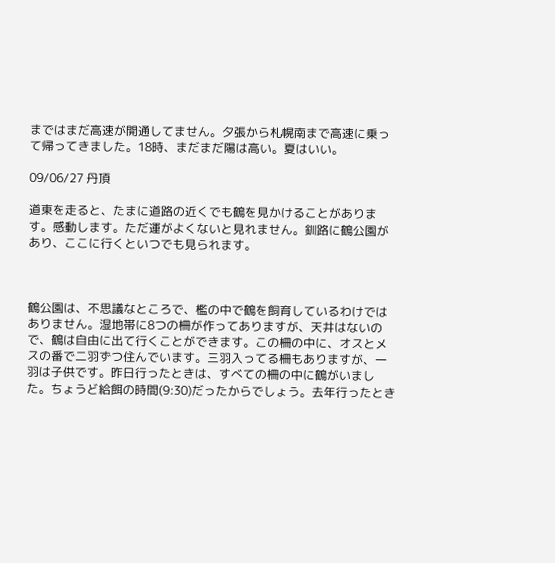まではまだ高速が開通してません。夕張から札幌南まで高速に乗って帰ってきました。18時、まだまだ陽は高い。夏はいい。

09/06/27 丹頂

道東を走ると、たまに道路の近くでも鶴を見かけることがあります。感動します。ただ運がよくないと見れません。釧路に鶴公園があり、ここに行くといつでも見られます。



鶴公園は、不思議なところで、檻の中で鶴を飼育しているわけではありません。湿地帯に8つの柵が作ってありますが、天井はないので、鶴は自由に出て行くことができます。この柵の中に、オスとメスの番で二羽ずつ住んでいます。三羽入ってる柵もありますが、一羽は子供です。昨日行ったときは、すべての柵の中に鶴がいました。ちょうど給餌の時間(9:30)だったからでしょう。去年行ったとき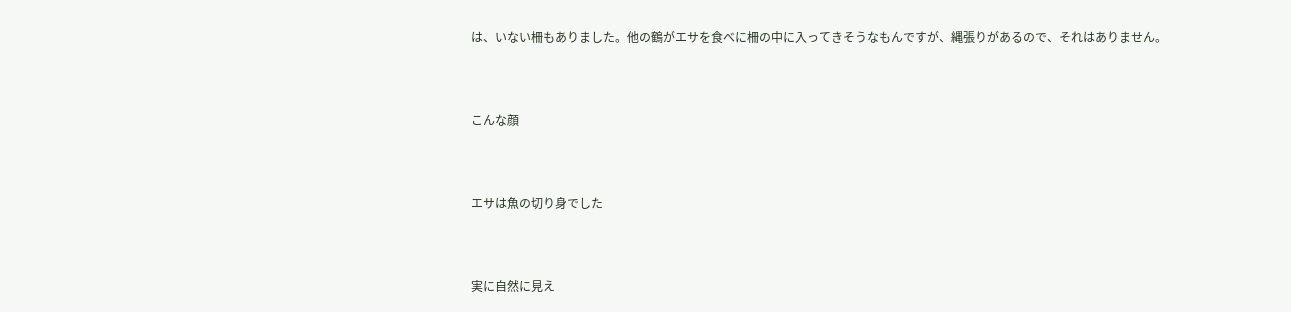は、いない柵もありました。他の鶴がエサを食べに柵の中に入ってきそうなもんですが、縄張りがあるので、それはありません。



こんな顔



エサは魚の切り身でした



実に自然に見え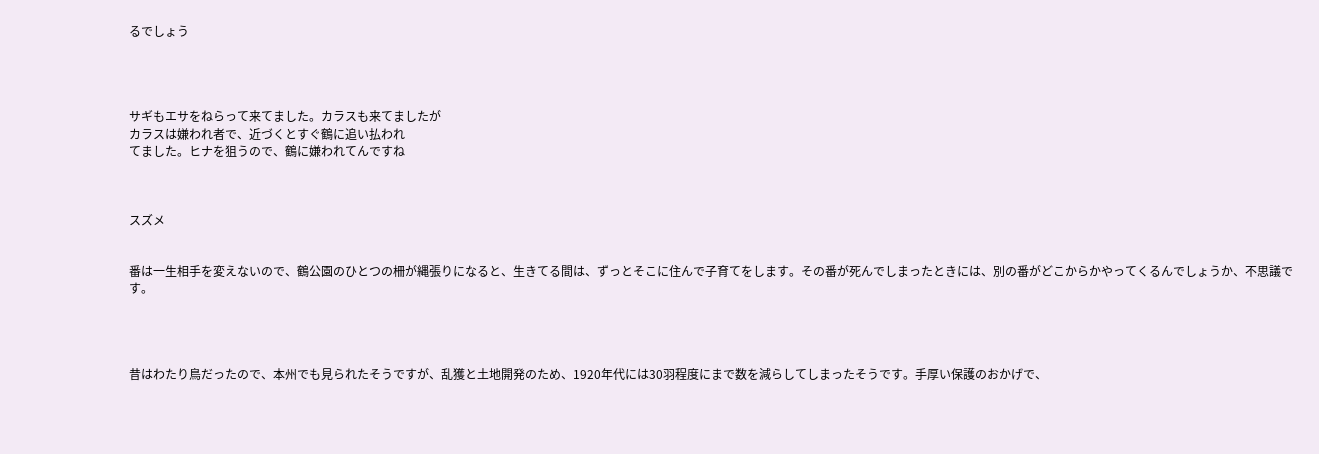るでしょう




サギもエサをねらって来てました。カラスも来てましたが
カラスは嫌われ者で、近づくとすぐ鶴に追い払われ
てました。ヒナを狙うので、鶴に嫌われてんですね



スズメ


番は一生相手を変えないので、鶴公園のひとつの柵が縄張りになると、生きてる間は、ずっとそこに住んで子育てをします。その番が死んでしまったときには、別の番がどこからかやってくるんでしょうか、不思議です。




昔はわたり鳥だったので、本州でも見られたそうですが、乱獲と土地開発のため、1920年代には30羽程度にまで数を減らしてしまったそうです。手厚い保護のおかげで、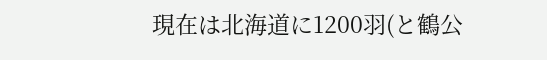現在は北海道に1200羽(と鶴公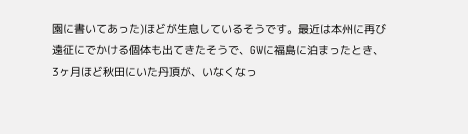園に書いてあった)ほどが生息しているそうです。最近は本州に再び遠征にでかける個体も出てきたそうで、GWに福島に泊まったとき、3ヶ月ほど秋田にいた丹頂が、いなくなっ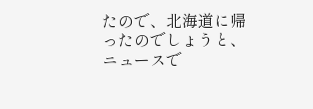たので、北海道に帰ったのでしょうと、ニュースで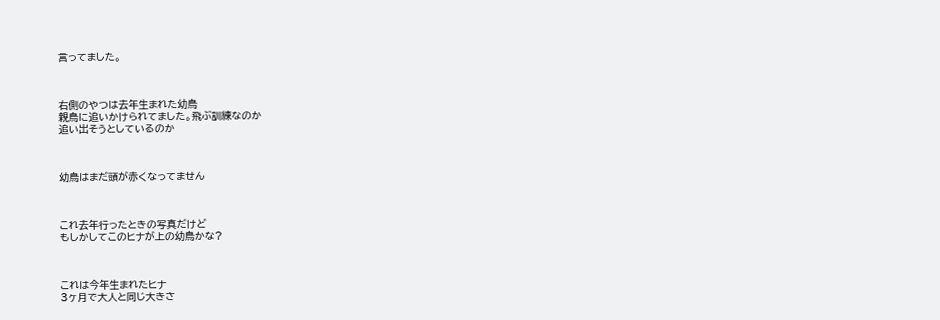言ってました。



右側のやつは去年生まれた幼鳥
親鳥に追いかけられてました。飛ぶ訓練なのか
追い出そうとしているのか



幼鳥はまだ頭が赤くなってません



これ去年行ったときの写真だけど
もしかしてこのヒナが上の幼鳥かな?



これは今年生まれたヒナ
3ヶ月で大人と同じ大きさ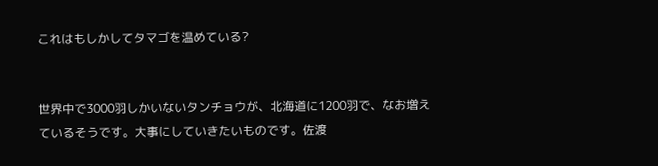これはもしかしてタマゴを温めている?


世界中で3000羽しかいないタンチョウが、北海道に1200羽で、なお増えているそうです。大事にしていきたいものです。佐渡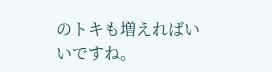のトキも増えればいいですね。